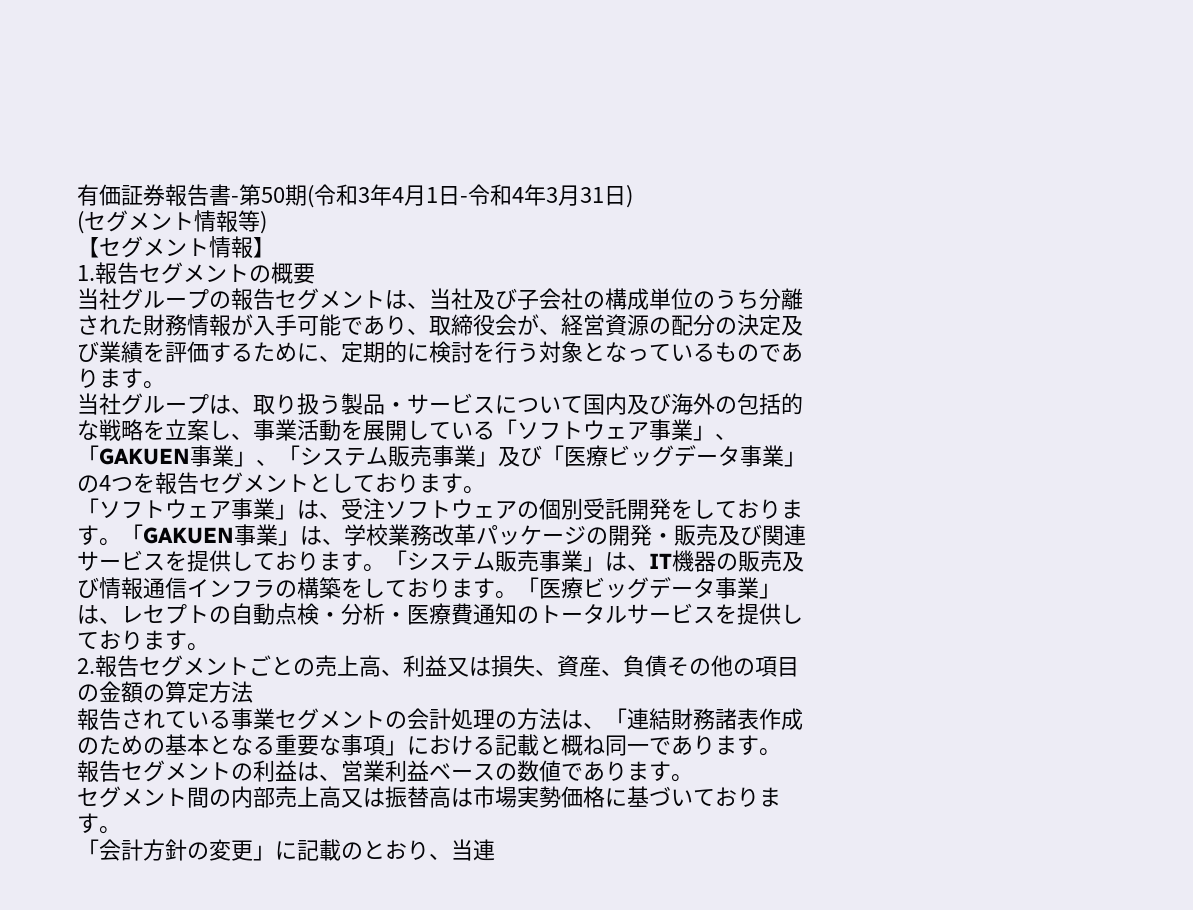有価証券報告書-第50期(令和3年4月1日-令和4年3月31日)
(セグメント情報等)
【セグメント情報】
1.報告セグメントの概要
当社グループの報告セグメントは、当社及び子会社の構成単位のうち分離された財務情報が入手可能であり、取締役会が、経営資源の配分の決定及び業績を評価するために、定期的に検討を行う対象となっているものであります。
当社グループは、取り扱う製品・サービスについて国内及び海外の包括的な戦略を立案し、事業活動を展開している「ソフトウェア事業」、「GAKUEN事業」、「システム販売事業」及び「医療ビッグデータ事業」の4つを報告セグメントとしております。
「ソフトウェア事業」は、受注ソフトウェアの個別受託開発をしております。「GAKUEN事業」は、学校業務改革パッケージの開発・販売及び関連サービスを提供しております。「システム販売事業」は、IT機器の販売及び情報通信インフラの構築をしております。「医療ビッグデータ事業」は、レセプトの自動点検・分析・医療費通知のトータルサービスを提供しております。
2.報告セグメントごとの売上高、利益又は損失、資産、負債その他の項目の金額の算定方法
報告されている事業セグメントの会計処理の方法は、「連結財務諸表作成のための基本となる重要な事項」における記載と概ね同一であります。
報告セグメントの利益は、営業利益ベースの数値であります。
セグメント間の内部売上高又は振替高は市場実勢価格に基づいております。
「会計方針の変更」に記載のとおり、当連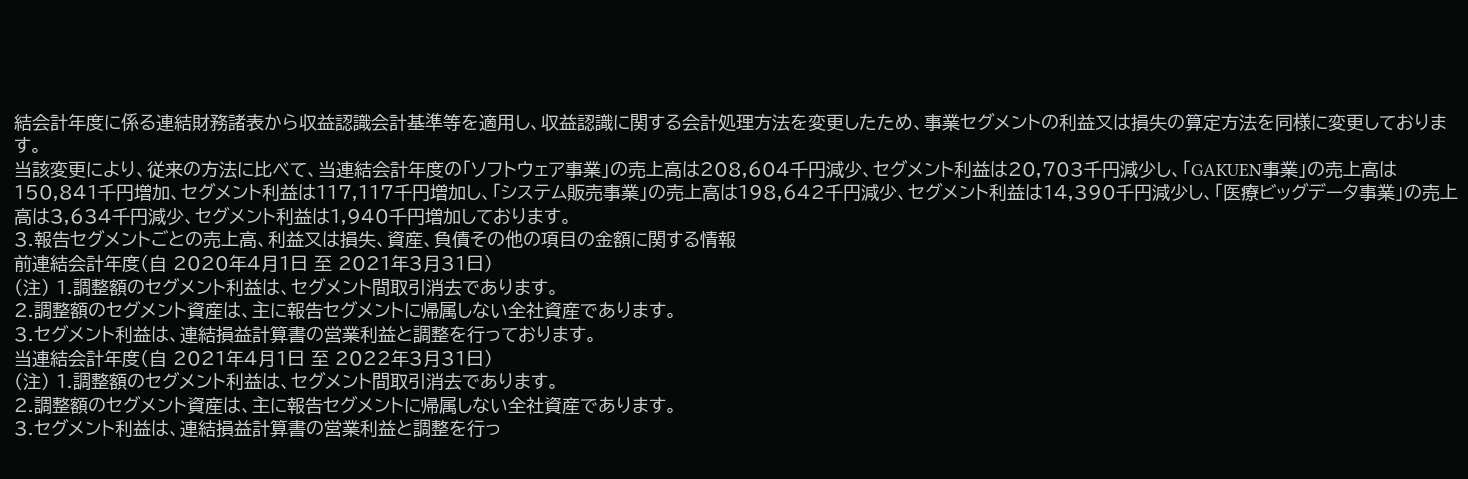結会計年度に係る連結財務諸表から収益認識会計基準等を適用し、収益認識に関する会計処理方法を変更したため、事業セグメントの利益又は損失の算定方法を同様に変更しております。
当該変更により、従来の方法に比べて、当連結会計年度の「ソフトウェア事業」の売上高は208,604千円減少、セグメント利益は20,703千円減少し、「GAKUEN事業」の売上高は150,841千円増加、セグメント利益は117,117千円増加し、「システム販売事業」の売上高は198,642千円減少、セグメント利益は14,390千円減少し、「医療ビッグデータ事業」の売上高は3,634千円減少、セグメント利益は1,940千円増加しております。
3.報告セグメントごとの売上高、利益又は損失、資産、負債その他の項目の金額に関する情報
前連結会計年度(自 2020年4月1日 至 2021年3月31日)
(注) 1.調整額のセグメント利益は、セグメント間取引消去であります。
2.調整額のセグメント資産は、主に報告セグメントに帰属しない全社資産であります。
3.セグメント利益は、連結損益計算書の営業利益と調整を行っております。
当連結会計年度(自 2021年4月1日 至 2022年3月31日)
(注) 1.調整額のセグメント利益は、セグメント間取引消去であります。
2.調整額のセグメント資産は、主に報告セグメントに帰属しない全社資産であります。
3.セグメント利益は、連結損益計算書の営業利益と調整を行っ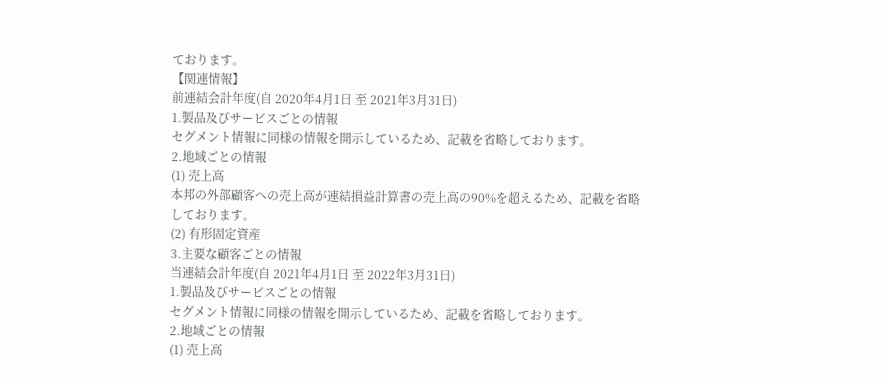ております。
【関連情報】
前連結会計年度(自 2020年4月1日 至 2021年3月31日)
1.製品及びサービスごとの情報
セグメント情報に同様の情報を開示しているため、記載を省略しております。
2.地域ごとの情報
(1) 売上高
本邦の外部顧客への売上高が連結損益計算書の売上高の90%を超えるため、記載を省略しております。
(2) 有形固定資産
3.主要な顧客ごとの情報
当連結会計年度(自 2021年4月1日 至 2022年3月31日)
1.製品及びサービスごとの情報
セグメント情報に同様の情報を開示しているため、記載を省略しております。
2.地域ごとの情報
(1) 売上高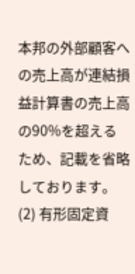本邦の外部顧客への売上高が連結損益計算書の売上高の90%を超えるため、記載を省略しております。
(2) 有形固定資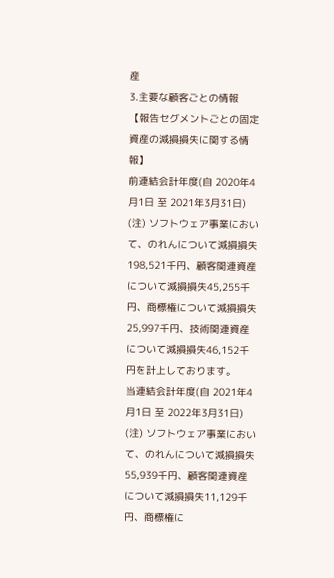産
3.主要な顧客ごとの情報
【報告セグメントごとの固定資産の減損損失に関する情報】
前連結会計年度(自 2020年4月1日 至 2021年3月31日)
(注) ソフトウェア事業において、のれんについて減損損失198,521千円、顧客関連資産について減損損失45,255千円、商標権について減損損失25,997千円、技術関連資産について減損損失46,152千円を計上しております。
当連結会計年度(自 2021年4月1日 至 2022年3月31日)
(注) ソフトウェア事業において、のれんについて減損損失55,939千円、顧客関連資産について減損損失11,129千円、商標権に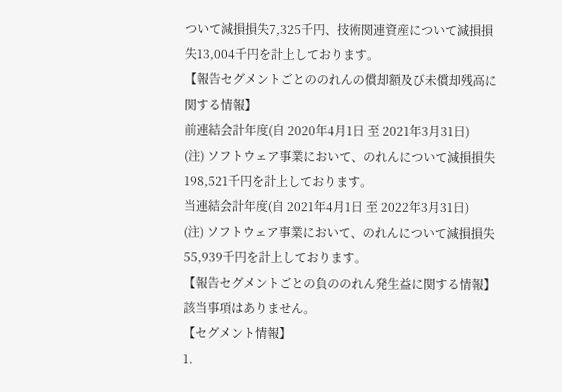ついて減損損失7,325千円、技術関連資産について減損損失13,004千円を計上しております。
【報告セグメントごとののれんの償却額及び未償却残高に関する情報】
前連結会計年度(自 2020年4月1日 至 2021年3月31日)
(注) ソフトウェア事業において、のれんについて減損損失198,521千円を計上しております。
当連結会計年度(自 2021年4月1日 至 2022年3月31日)
(注) ソフトウェア事業において、のれんについて減損損失55,939千円を計上しております。
【報告セグメントごとの負ののれん発生益に関する情報】
該当事項はありません。
【セグメント情報】
1.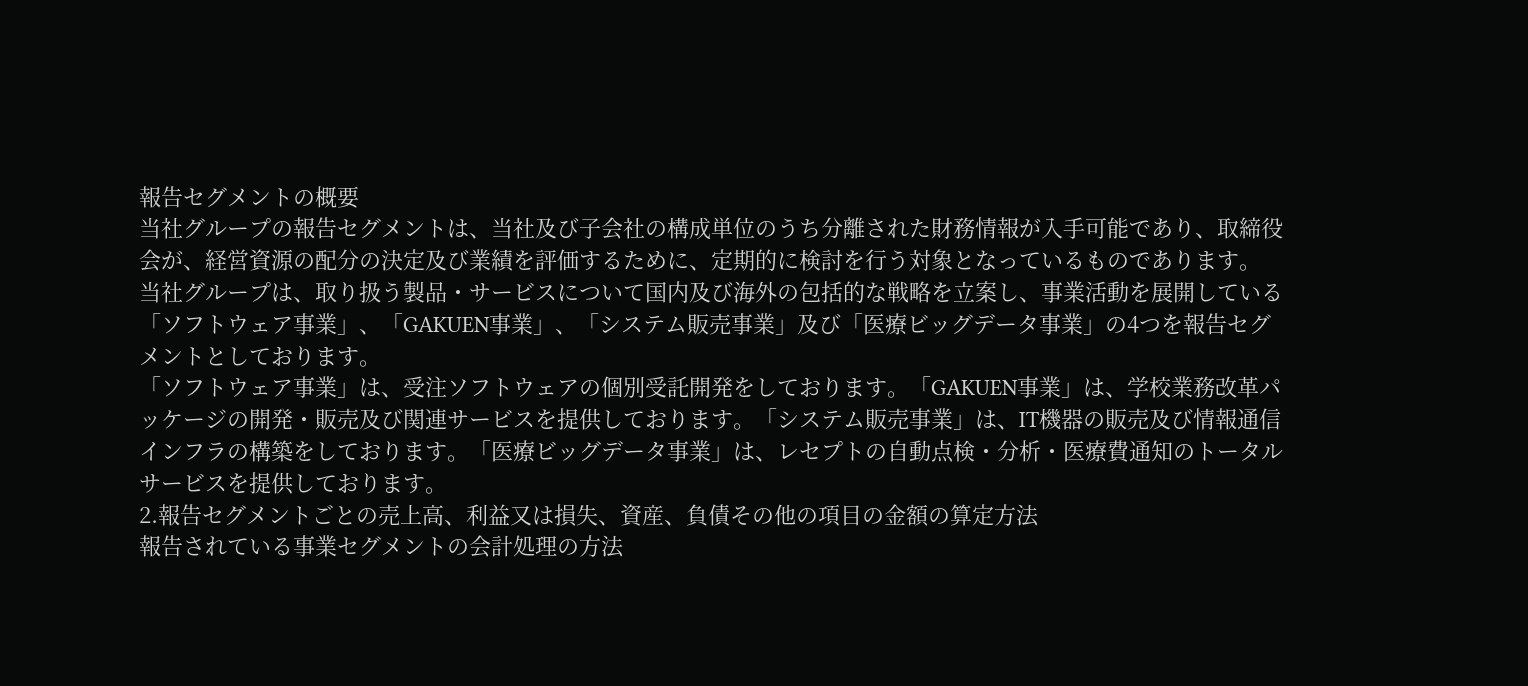報告セグメントの概要
当社グループの報告セグメントは、当社及び子会社の構成単位のうち分離された財務情報が入手可能であり、取締役会が、経営資源の配分の決定及び業績を評価するために、定期的に検討を行う対象となっているものであります。
当社グループは、取り扱う製品・サービスについて国内及び海外の包括的な戦略を立案し、事業活動を展開している「ソフトウェア事業」、「GAKUEN事業」、「システム販売事業」及び「医療ビッグデータ事業」の4つを報告セグメントとしております。
「ソフトウェア事業」は、受注ソフトウェアの個別受託開発をしております。「GAKUEN事業」は、学校業務改革パッケージの開発・販売及び関連サービスを提供しております。「システム販売事業」は、IT機器の販売及び情報通信インフラの構築をしております。「医療ビッグデータ事業」は、レセプトの自動点検・分析・医療費通知のトータルサービスを提供しております。
2.報告セグメントごとの売上高、利益又は損失、資産、負債その他の項目の金額の算定方法
報告されている事業セグメントの会計処理の方法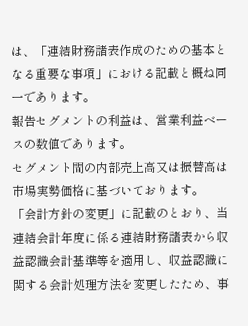は、「連結財務諸表作成のための基本となる重要な事項」における記載と概ね同一であります。
報告セグメントの利益は、営業利益ベースの数値であります。
セグメント間の内部売上高又は振替高は市場実勢価格に基づいております。
「会計方針の変更」に記載のとおり、当連結会計年度に係る連結財務諸表から収益認識会計基準等を適用し、収益認識に関する会計処理方法を変更したため、事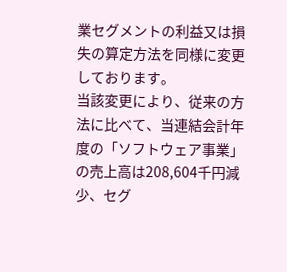業セグメントの利益又は損失の算定方法を同様に変更しております。
当該変更により、従来の方法に比べて、当連結会計年度の「ソフトウェア事業」の売上高は208,604千円減少、セグ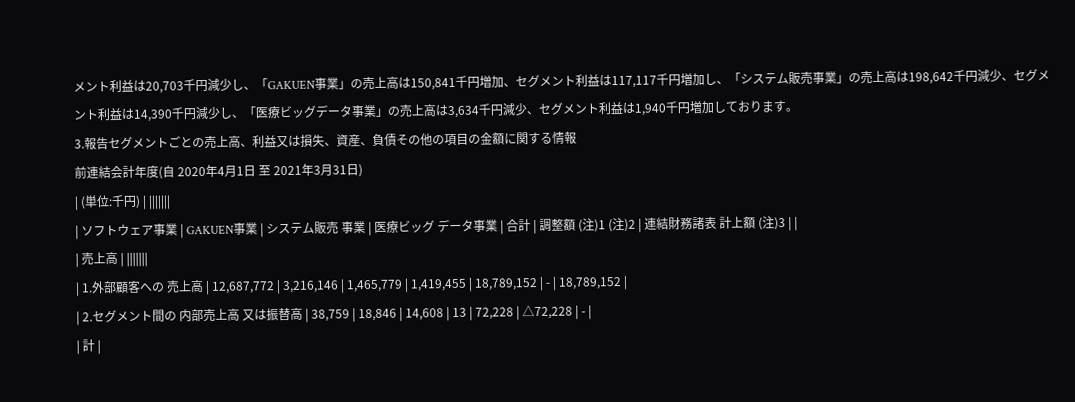メント利益は20,703千円減少し、「GAKUEN事業」の売上高は150,841千円増加、セグメント利益は117,117千円増加し、「システム販売事業」の売上高は198,642千円減少、セグメント利益は14,390千円減少し、「医療ビッグデータ事業」の売上高は3,634千円減少、セグメント利益は1,940千円増加しております。
3.報告セグメントごとの売上高、利益又は損失、資産、負債その他の項目の金額に関する情報
前連結会計年度(自 2020年4月1日 至 2021年3月31日)
| (単位:千円) | |||||||
| ソフトウェア事業 | GAKUEN事業 | システム販売 事業 | 医療ビッグ データ事業 | 合計 | 調整額 (注)1 (注)2 | 連結財務諸表 計上額 (注)3 | |
| 売上高 | |||||||
| 1.外部顧客への 売上高 | 12,687,772 | 3,216,146 | 1,465,779 | 1,419,455 | 18,789,152 | - | 18,789,152 |
| 2.セグメント間の 内部売上高 又は振替高 | 38,759 | 18,846 | 14,608 | 13 | 72,228 | △72,228 | - |
| 計 |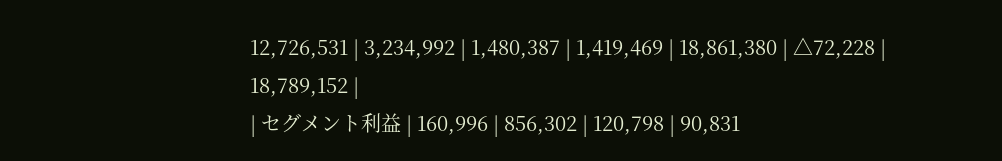12,726,531 | 3,234,992 | 1,480,387 | 1,419,469 | 18,861,380 | △72,228 | 18,789,152 |
| セグメント利益 | 160,996 | 856,302 | 120,798 | 90,831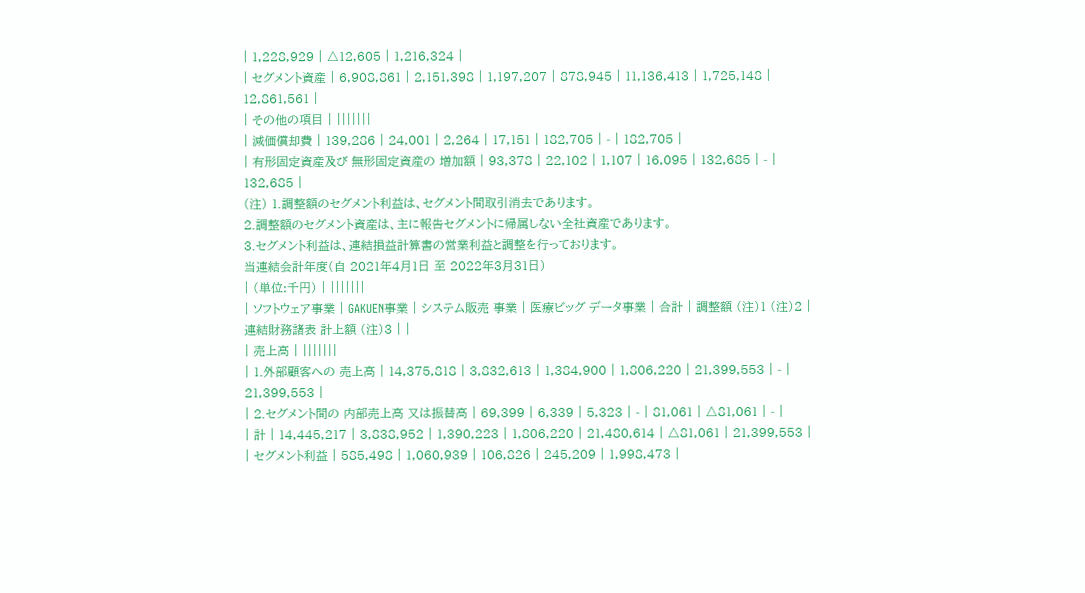| 1,228,929 | △12,605 | 1,216,324 |
| セグメント資産 | 6,908,861 | 2,151,398 | 1,197,207 | 878,945 | 11,136,413 | 1,725,148 | 12,861,561 |
| その他の項目 | |||||||
| 減価償却費 | 139,286 | 24,001 | 2,264 | 17,151 | 182,705 | - | 182,705 |
| 有形固定資産及び 無形固定資産の 増加額 | 93,378 | 22,102 | 1,107 | 16,095 | 132,685 | - | 132,685 |
(注) 1.調整額のセグメント利益は、セグメント間取引消去であります。
2.調整額のセグメント資産は、主に報告セグメントに帰属しない全社資産であります。
3.セグメント利益は、連結損益計算書の営業利益と調整を行っております。
当連結会計年度(自 2021年4月1日 至 2022年3月31日)
| (単位:千円) | |||||||
| ソフトウェア事業 | GAKUEN事業 | システム販売 事業 | 医療ビッグ データ事業 | 合計 | 調整額 (注)1 (注)2 | 連結財務諸表 計上額 (注)3 | |
| 売上高 | |||||||
| 1.外部顧客への 売上高 | 14,375,818 | 3,832,613 | 1,384,900 | 1,806,220 | 21,399,553 | - | 21,399,553 |
| 2.セグメント間の 内部売上高 又は振替高 | 69,399 | 6,339 | 5,323 | - | 81,061 | △81,061 | - |
| 計 | 14,445,217 | 3,838,952 | 1,390,223 | 1,806,220 | 21,480,614 | △81,061 | 21,399,553 |
| セグメント利益 | 585,498 | 1,060,939 | 106,826 | 245,209 | 1,998,473 |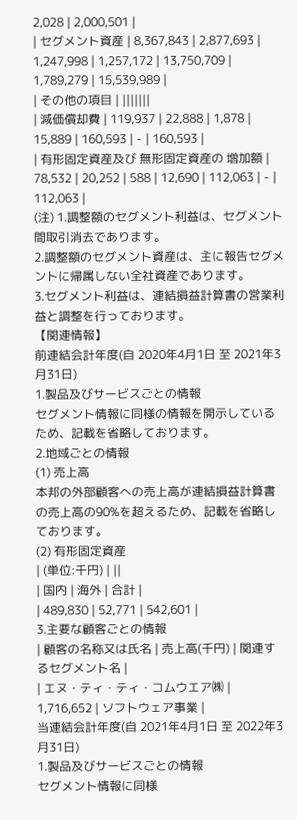2,028 | 2,000,501 |
| セグメント資産 | 8,367,843 | 2,877,693 | 1,247,998 | 1,257,172 | 13,750,709 | 1,789,279 | 15,539,989 |
| その他の項目 | |||||||
| 減価償却費 | 119,937 | 22,888 | 1,878 | 15,889 | 160,593 | - | 160,593 |
| 有形固定資産及び 無形固定資産の 増加額 | 78,532 | 20,252 | 588 | 12,690 | 112,063 | - | 112,063 |
(注) 1.調整額のセグメント利益は、セグメント間取引消去であります。
2.調整額のセグメント資産は、主に報告セグメントに帰属しない全社資産であります。
3.セグメント利益は、連結損益計算書の営業利益と調整を行っております。
【関連情報】
前連結会計年度(自 2020年4月1日 至 2021年3月31日)
1.製品及びサービスごとの情報
セグメント情報に同様の情報を開示しているため、記載を省略しております。
2.地域ごとの情報
(1) 売上高
本邦の外部顧客への売上高が連結損益計算書の売上高の90%を超えるため、記載を省略しております。
(2) 有形固定資産
| (単位:千円) | ||
| 国内 | 海外 | 合計 |
| 489,830 | 52,771 | 542,601 |
3.主要な顧客ごとの情報
| 顧客の名称又は氏名 | 売上高(千円) | 関連するセグメント名 |
| エヌ・ティ・ティ・コムウエア㈱ | 1,716,652 | ソフトウェア事業 |
当連結会計年度(自 2021年4月1日 至 2022年3月31日)
1.製品及びサービスごとの情報
セグメント情報に同様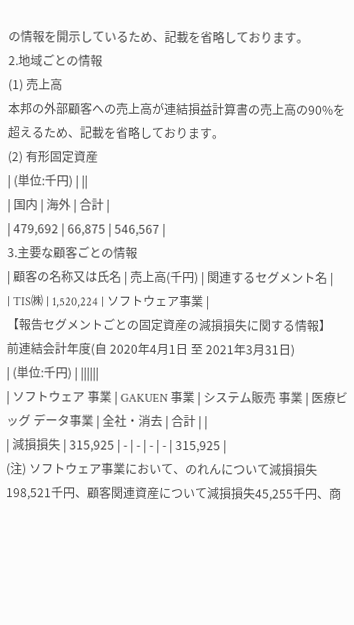の情報を開示しているため、記載を省略しております。
2.地域ごとの情報
(1) 売上高
本邦の外部顧客への売上高が連結損益計算書の売上高の90%を超えるため、記載を省略しております。
(2) 有形固定資産
| (単位:千円) | ||
| 国内 | 海外 | 合計 |
| 479,692 | 66,875 | 546,567 |
3.主要な顧客ごとの情報
| 顧客の名称又は氏名 | 売上高(千円) | 関連するセグメント名 |
| TIS㈱ | 1,520,224 | ソフトウェア事業 |
【報告セグメントごとの固定資産の減損損失に関する情報】
前連結会計年度(自 2020年4月1日 至 2021年3月31日)
| (単位:千円) | ||||||
| ソフトウェア 事業 | GAKUEN 事業 | システム販売 事業 | 医療ビッグ データ事業 | 全社・消去 | 合計 | |
| 減損損失 | 315,925 | - | - | - | - | 315,925 |
(注) ソフトウェア事業において、のれんについて減損損失198,521千円、顧客関連資産について減損損失45,255千円、商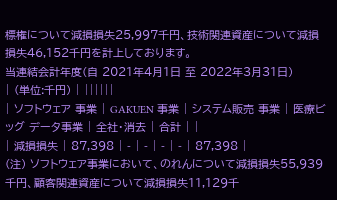標権について減損損失25,997千円、技術関連資産について減損損失46,152千円を計上しております。
当連結会計年度(自 2021年4月1日 至 2022年3月31日)
| (単位:千円) | ||||||
| ソフトウェア 事業 | GAKUEN 事業 | システム販売 事業 | 医療ビッグ データ事業 | 全社・消去 | 合計 | |
| 減損損失 | 87,398 | - | - | - | - | 87,398 |
(注) ソフトウェア事業において、のれんについて減損損失55,939千円、顧客関連資産について減損損失11,129千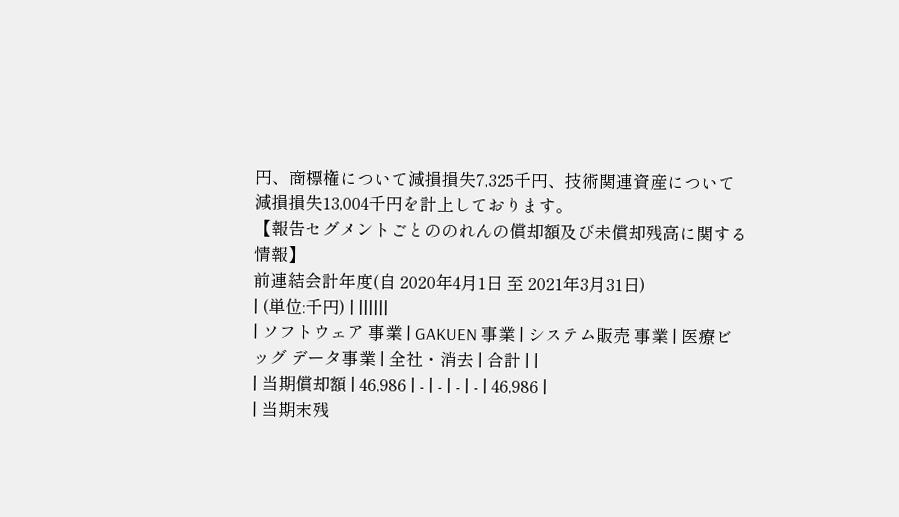円、商標権について減損損失7,325千円、技術関連資産について減損損失13,004千円を計上しております。
【報告セグメントごとののれんの償却額及び未償却残高に関する情報】
前連結会計年度(自 2020年4月1日 至 2021年3月31日)
| (単位:千円) | ||||||
| ソフトウェア 事業 | GAKUEN 事業 | システム販売 事業 | 医療ビッグ データ事業 | 全社・消去 | 合計 | |
| 当期償却額 | 46,986 | - | - | - | - | 46,986 |
| 当期末残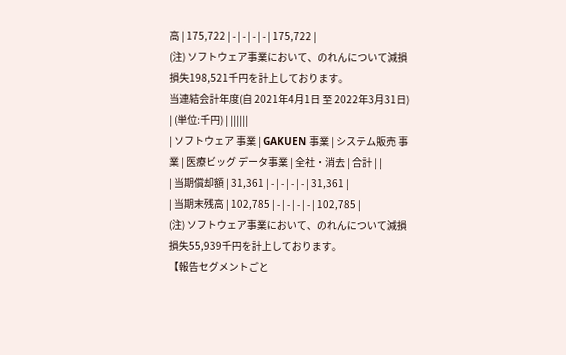高 | 175,722 | - | - | - | - | 175,722 |
(注) ソフトウェア事業において、のれんについて減損損失198,521千円を計上しております。
当連結会計年度(自 2021年4月1日 至 2022年3月31日)
| (単位:千円) | ||||||
| ソフトウェア 事業 | GAKUEN 事業 | システム販売 事業 | 医療ビッグ データ事業 | 全社・消去 | 合計 | |
| 当期償却額 | 31,361 | - | - | - | - | 31,361 |
| 当期末残高 | 102,785 | - | - | - | - | 102,785 |
(注) ソフトウェア事業において、のれんについて減損損失55,939千円を計上しております。
【報告セグメントごと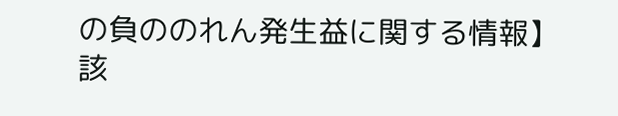の負ののれん発生益に関する情報】
該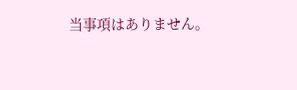当事項はありません。